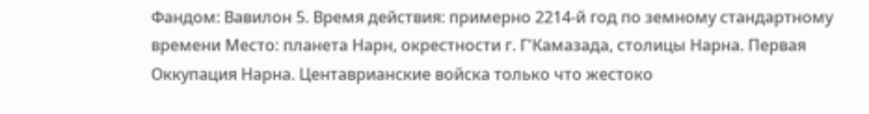Фандом: Вавилон 5. Время действия: примерно 2214-й год по земному стандартному времени Место: планета Нарн, окрестности г. Г'Камазада, столицы Нарна. Первая Оккупация Нарна. Центаврианские войска только что жестоко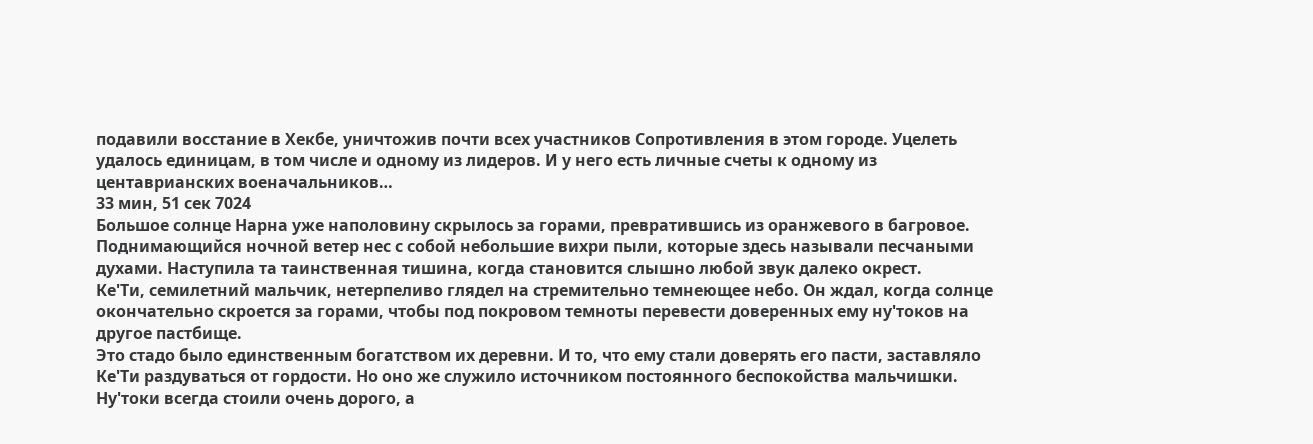подавили восстание в Хекбе, уничтожив почти всех участников Сопротивления в этом городе. Уцелеть удалось единицам, в том числе и одному из лидеров. И у него есть личные счеты к одному из центаврианских военачальников…
33 мин, 51 сек 7024
Большое солнце Нарна уже наполовину скрылось за горами, превратившись из оранжевого в багровое. Поднимающийся ночной ветер нес с собой небольшие вихри пыли, которые здесь называли песчаными духами. Наступила та таинственная тишина, когда становится слышно любой звук далеко окрест.
Ке'Ти, семилетний мальчик, нетерпеливо глядел на стремительно темнеющее небо. Он ждал, когда солнце окончательно скроется за горами, чтобы под покровом темноты перевести доверенных ему ну'токов на другое пастбище.
Это стадо было единственным богатством их деревни. И то, что ему стали доверять его пасти, заставляло Ке'Ти раздуваться от гордости. Но оно же служило источником постоянного беспокойства мальчишки. Ну'токи всегда стоили очень дорого, а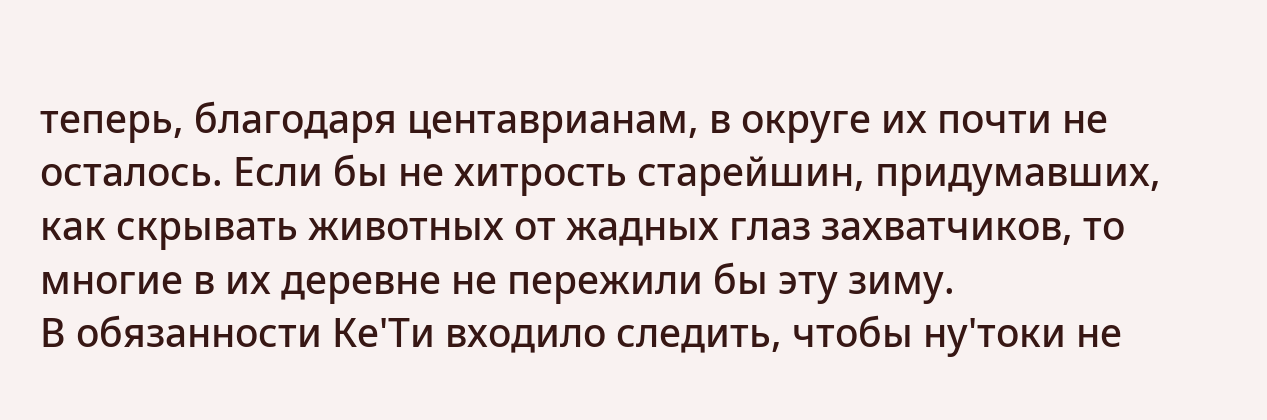теперь, благодаря центаврианам, в округе их почти не осталось. Если бы не хитрость старейшин, придумавших, как скрывать животных от жадных глаз захватчиков, то многие в их деревне не пережили бы эту зиму.
В обязанности Ке'Ти входило следить, чтобы ну'токи не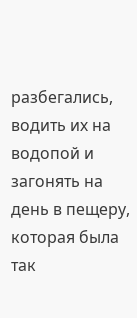разбегались, водить их на водопой и загонять на день в пещеру, которая была так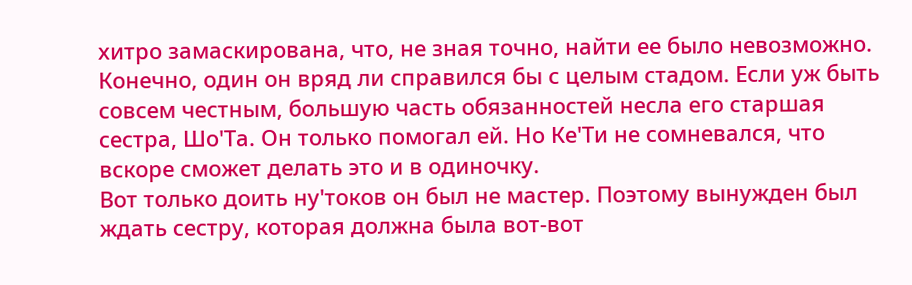хитро замаскирована, что, не зная точно, найти ее было невозможно. Конечно, один он вряд ли справился бы с целым стадом. Если уж быть совсем честным, большую часть обязанностей несла его старшая сестра, Шо'Та. Он только помогал ей. Но Ке'Ти не сомневался, что вскоре сможет делать это и в одиночку.
Вот только доить ну'токов он был не мастер. Поэтому вынужден был ждать сестру, которая должна была вот-вот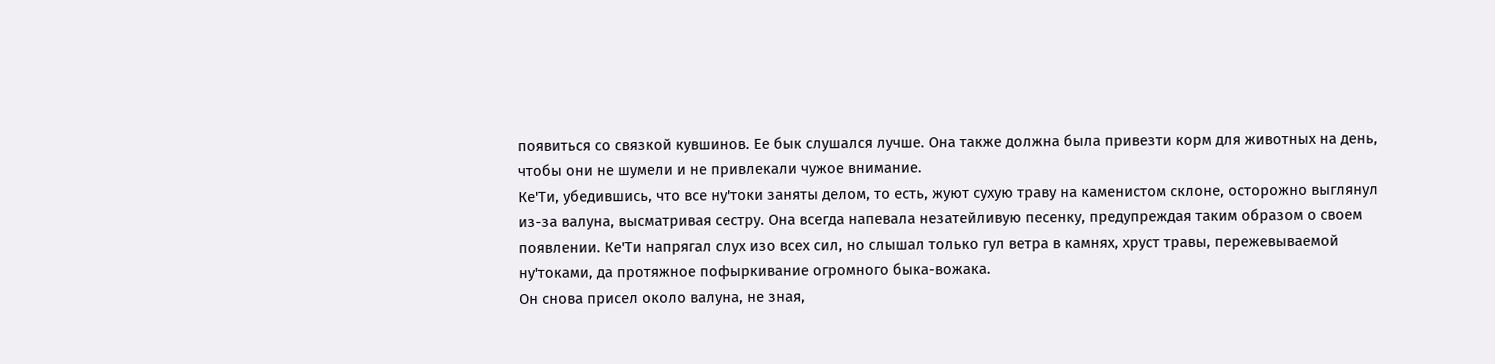появиться со связкой кувшинов. Ее бык слушался лучше. Она также должна была привезти корм для животных на день, чтобы они не шумели и не привлекали чужое внимание.
Ке'Ти, убедившись, что все ну'токи заняты делом, то есть, жуют сухую траву на каменистом склоне, осторожно выглянул из-за валуна, высматривая сестру. Она всегда напевала незатейливую песенку, предупреждая таким образом о своем появлении. Ке'Ти напрягал слух изо всех сил, но слышал только гул ветра в камнях, хруст травы, пережевываемой ну'токами, да протяжное пофыркивание огромного быка-вожака.
Он снова присел около валуна, не зная,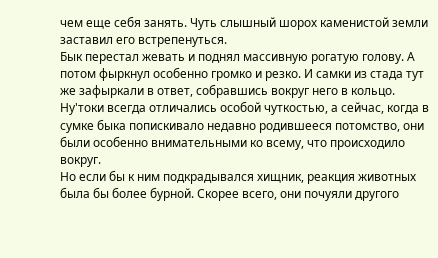чем еще себя занять. Чуть слышный шорох каменистой земли заставил его встрепенуться.
Бык перестал жевать и поднял массивную рогатую голову. А потом фыркнул особенно громко и резко. И самки из стада тут же зафыркали в ответ, собравшись вокруг него в кольцо. Ну'токи всегда отличались особой чуткостью, а сейчас, когда в сумке быка попискивало недавно родившееся потомство, они были особенно внимательными ко всему, что происходило вокруг.
Но если бы к ним подкрадывался хищник, реакция животных была бы более бурной. Скорее всего, они почуяли другого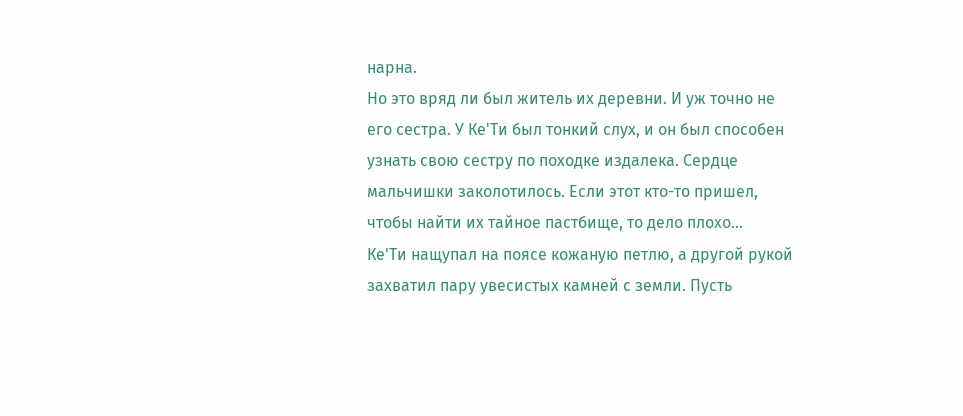нарна.
Но это вряд ли был житель их деревни. И уж точно не его сестра. У Ке'Ти был тонкий слух, и он был способен узнать свою сестру по походке издалека. Сердце мальчишки заколотилось. Если этот кто-то пришел, чтобы найти их тайное пастбище, то дело плохо…
Ке'Ти нащупал на поясе кожаную петлю, а другой рукой захватил пару увесистых камней с земли. Пусть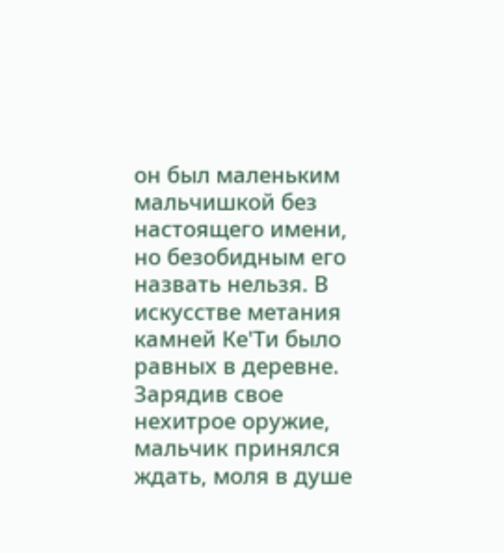он был маленьким мальчишкой без настоящего имени, но безобидным его назвать нельзя. В искусстве метания камней Ке'Ти было равных в деревне. Зарядив свое нехитрое оружие, мальчик принялся ждать, моля в душе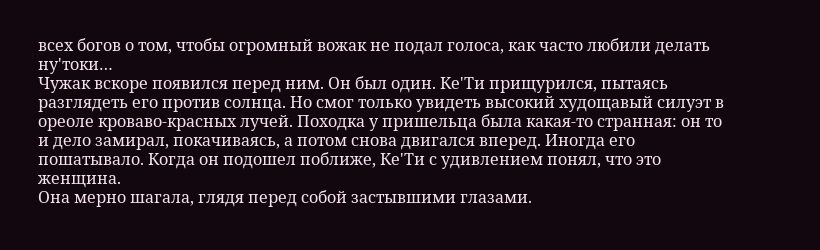всех богов о том, чтобы огромный вожак не подал голоса, как часто любили делать ну'токи…
Чужак вскоре появился перед ним. Он был один. Ке'Ти прищурился, пытаясь разглядеть его против солнца. Но смог только увидеть высокий худощавый силуэт в ореоле кроваво-красных лучей. Походка у пришельца была какая-то странная: он то и дело замирал, покачиваясь, а потом снова двигался вперед. Иногда его пошатывало. Когда он подошел поближе, Ке'Ти с удивлением понял, что это женщина.
Она мерно шагала, глядя перед собой застывшими глазами.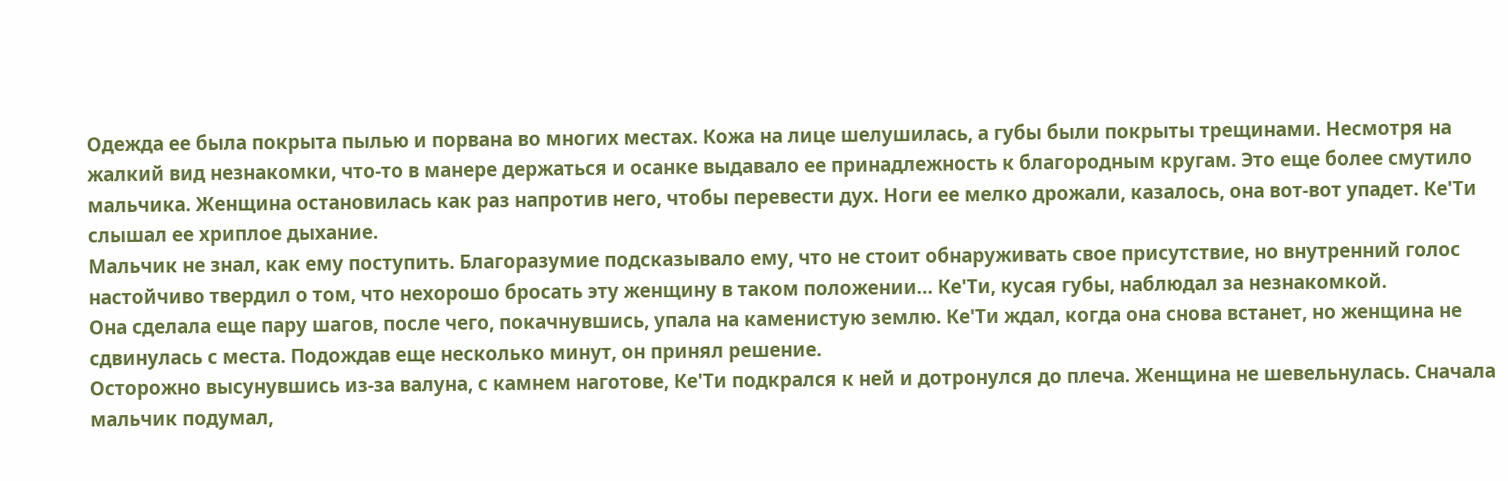Одежда ее была покрыта пылью и порвана во многих местах. Кожа на лице шелушилась, а губы были покрыты трещинами. Несмотря на жалкий вид незнакомки, что-то в манере держаться и осанке выдавало ее принадлежность к благородным кругам. Это еще более смутило мальчика. Женщина остановилась как раз напротив него, чтобы перевести дух. Ноги ее мелко дрожали, казалось, она вот-вот упадет. Ке'Ти слышал ее хриплое дыхание.
Мальчик не знал, как ему поступить. Благоразумие подсказывало ему, что не стоит обнаруживать свое присутствие, но внутренний голос настойчиво твердил о том, что нехорошо бросать эту женщину в таком положении… Ке'Ти, кусая губы, наблюдал за незнакомкой.
Она сделала еще пару шагов, после чего, покачнувшись, упала на каменистую землю. Ке'Ти ждал, когда она снова встанет, но женщина не сдвинулась с места. Подождав еще несколько минут, он принял решение.
Осторожно высунувшись из-за валуна, с камнем наготове, Ке'Ти подкрался к ней и дотронулся до плеча. Женщина не шевельнулась. Сначала мальчик подумал,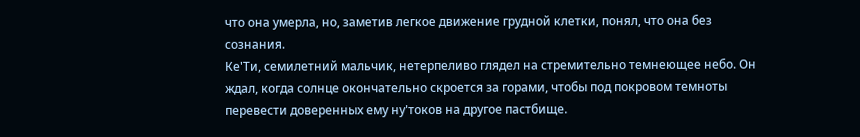что она умерла, но, заметив легкое движение грудной клетки, понял, что она без сознания.
Ке'Ти, семилетний мальчик, нетерпеливо глядел на стремительно темнеющее небо. Он ждал, когда солнце окончательно скроется за горами, чтобы под покровом темноты перевести доверенных ему ну'токов на другое пастбище.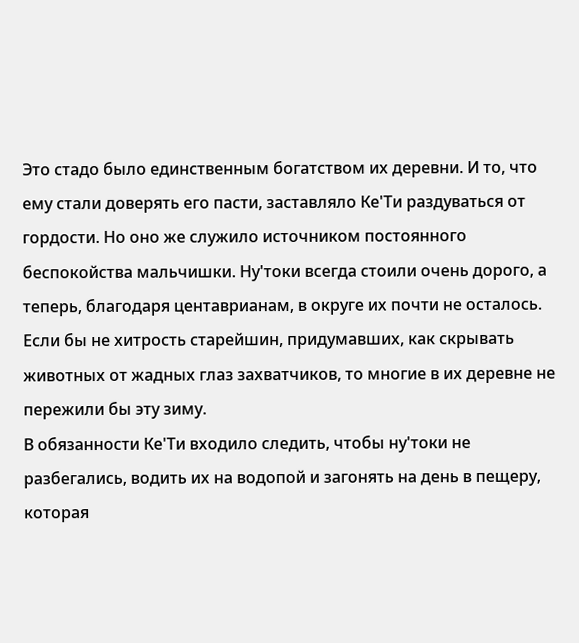Это стадо было единственным богатством их деревни. И то, что ему стали доверять его пасти, заставляло Ке'Ти раздуваться от гордости. Но оно же служило источником постоянного беспокойства мальчишки. Ну'токи всегда стоили очень дорого, а теперь, благодаря центаврианам, в округе их почти не осталось. Если бы не хитрость старейшин, придумавших, как скрывать животных от жадных глаз захватчиков, то многие в их деревне не пережили бы эту зиму.
В обязанности Ке'Ти входило следить, чтобы ну'токи не разбегались, водить их на водопой и загонять на день в пещеру, которая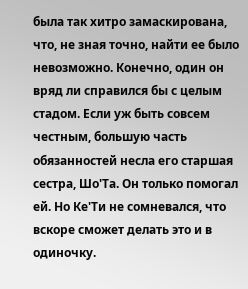была так хитро замаскирована, что, не зная точно, найти ее было невозможно. Конечно, один он вряд ли справился бы с целым стадом. Если уж быть совсем честным, большую часть обязанностей несла его старшая сестра, Шо'Та. Он только помогал ей. Но Ке'Ти не сомневался, что вскоре сможет делать это и в одиночку.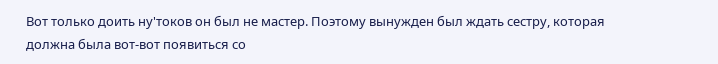Вот только доить ну'токов он был не мастер. Поэтому вынужден был ждать сестру, которая должна была вот-вот появиться со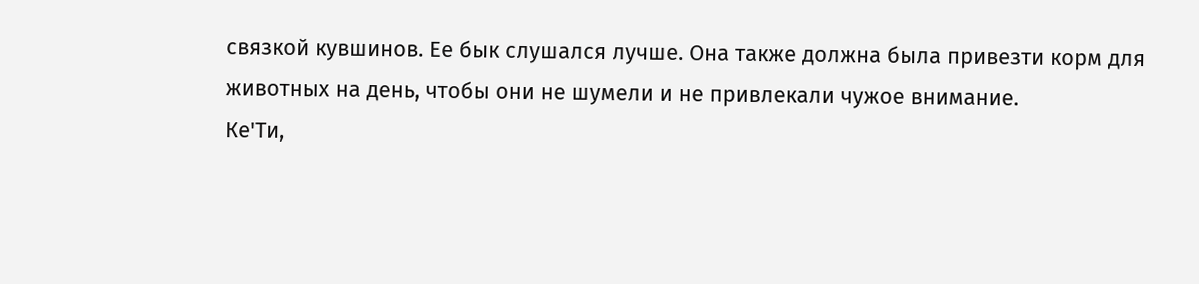связкой кувшинов. Ее бык слушался лучше. Она также должна была привезти корм для животных на день, чтобы они не шумели и не привлекали чужое внимание.
Ке'Ти,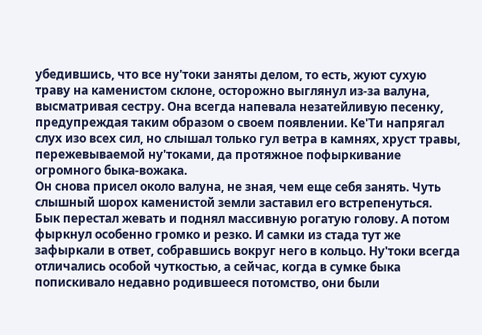убедившись, что все ну'токи заняты делом, то есть, жуют сухую траву на каменистом склоне, осторожно выглянул из-за валуна, высматривая сестру. Она всегда напевала незатейливую песенку, предупреждая таким образом о своем появлении. Ке'Ти напрягал слух изо всех сил, но слышал только гул ветра в камнях, хруст травы, пережевываемой ну'токами, да протяжное пофыркивание огромного быка-вожака.
Он снова присел около валуна, не зная, чем еще себя занять. Чуть слышный шорох каменистой земли заставил его встрепенуться.
Бык перестал жевать и поднял массивную рогатую голову. А потом фыркнул особенно громко и резко. И самки из стада тут же зафыркали в ответ, собравшись вокруг него в кольцо. Ну'токи всегда отличались особой чуткостью, а сейчас, когда в сумке быка попискивало недавно родившееся потомство, они были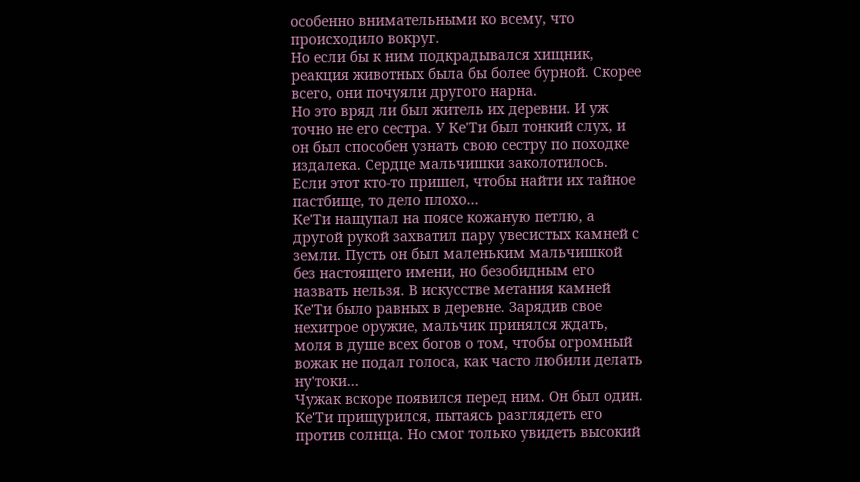особенно внимательными ко всему, что происходило вокруг.
Но если бы к ним подкрадывался хищник, реакция животных была бы более бурной. Скорее всего, они почуяли другого нарна.
Но это вряд ли был житель их деревни. И уж точно не его сестра. У Ке'Ти был тонкий слух, и он был способен узнать свою сестру по походке издалека. Сердце мальчишки заколотилось. Если этот кто-то пришел, чтобы найти их тайное пастбище, то дело плохо…
Ке'Ти нащупал на поясе кожаную петлю, а другой рукой захватил пару увесистых камней с земли. Пусть он был маленьким мальчишкой без настоящего имени, но безобидным его назвать нельзя. В искусстве метания камней Ке'Ти было равных в деревне. Зарядив свое нехитрое оружие, мальчик принялся ждать, моля в душе всех богов о том, чтобы огромный вожак не подал голоса, как часто любили делать ну'токи…
Чужак вскоре появился перед ним. Он был один. Ке'Ти прищурился, пытаясь разглядеть его против солнца. Но смог только увидеть высокий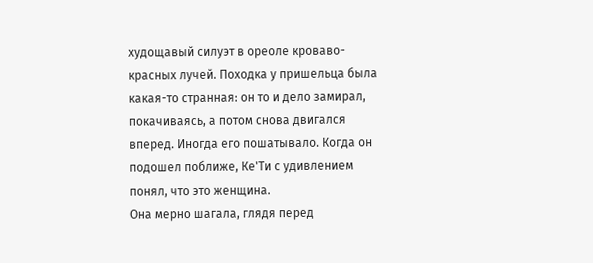худощавый силуэт в ореоле кроваво-красных лучей. Походка у пришельца была какая-то странная: он то и дело замирал, покачиваясь, а потом снова двигался вперед. Иногда его пошатывало. Когда он подошел поближе, Ке'Ти с удивлением понял, что это женщина.
Она мерно шагала, глядя перед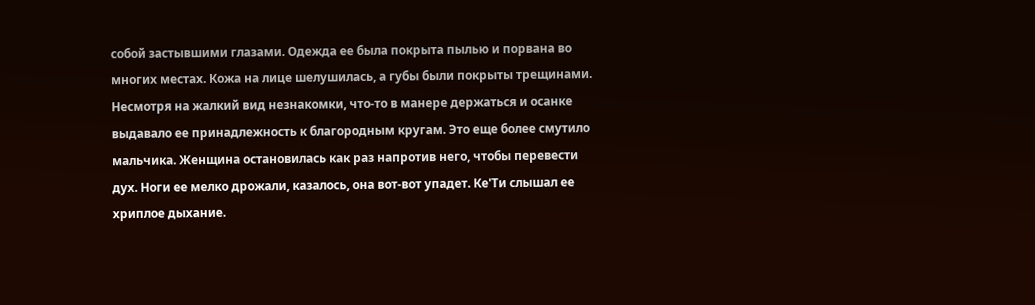собой застывшими глазами. Одежда ее была покрыта пылью и порвана во многих местах. Кожа на лице шелушилась, а губы были покрыты трещинами. Несмотря на жалкий вид незнакомки, что-то в манере держаться и осанке выдавало ее принадлежность к благородным кругам. Это еще более смутило мальчика. Женщина остановилась как раз напротив него, чтобы перевести дух. Ноги ее мелко дрожали, казалось, она вот-вот упадет. Ке'Ти слышал ее хриплое дыхание.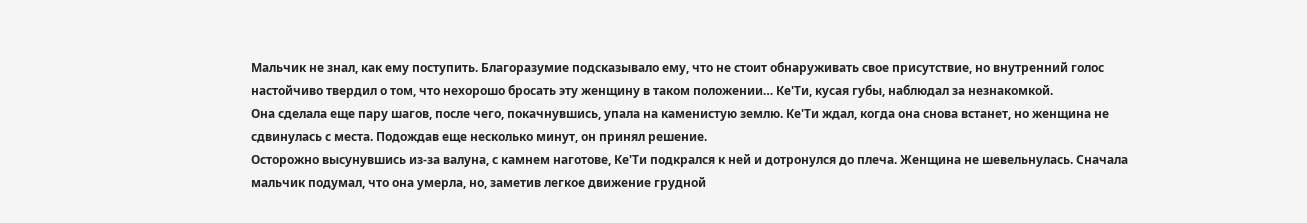Мальчик не знал, как ему поступить. Благоразумие подсказывало ему, что не стоит обнаруживать свое присутствие, но внутренний голос настойчиво твердил о том, что нехорошо бросать эту женщину в таком положении… Ке'Ти, кусая губы, наблюдал за незнакомкой.
Она сделала еще пару шагов, после чего, покачнувшись, упала на каменистую землю. Ке'Ти ждал, когда она снова встанет, но женщина не сдвинулась с места. Подождав еще несколько минут, он принял решение.
Осторожно высунувшись из-за валуна, с камнем наготове, Ке'Ти подкрался к ней и дотронулся до плеча. Женщина не шевельнулась. Сначала мальчик подумал, что она умерла, но, заметив легкое движение грудной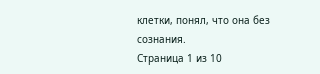клетки, понял, что она без сознания.
Страница 1 из 10